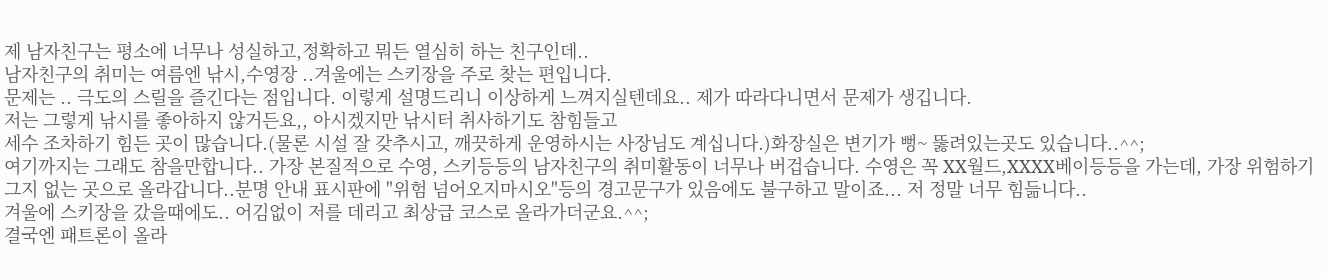제 남자친구는 평소에 너무나 성실하고,정확하고 뭐든 열심히 하는 친구인데..
남자친구의 취미는 여름엔 낚시,수영장 ..겨울에는 스키장을 주로 찾는 편입니다.
문제는 .. 극도의 스릴을 즐긴다는 점입니다. 이렇게 설명드리니 이상하게 느껴지실텐데요.. 제가 따라다니면서 문제가 생깁니다.
저는 그렇게 낚시를 좋아하지 않거든요,, 아시겠지만 낚시터 취사하기도 참힘들고
세수 조차하기 힘든 곳이 많습니다.(물론 시설 잘 갖추시고, 깨끗하게 운영하시는 사장님도 계십니다.)화장실은 변기가 뻥~ 뚫려있는곳도 있습니다..^^;
여기까지는 그래도 참을만합니다.. 가장 본질적으로 수영, 스키등등의 남자친구의 취미활동이 너무나 버겁습니다. 수영은 꼭 XX월드,XXXX베이등등을 가는데, 가장 위험하기 그지 없는 곳으로 올라갑니다..분명 안내 표시판에 "위험 넘어오지마시오"등의 경고문구가 있음에도 불구하고 말이죠... 저 정말 너무 힘듦니다..
겨울에 스키장을 갔을때에도.. 어김없이 저를 데리고 최상급 코스로 올라가더군요.^^;
결국엔 패트론이 올라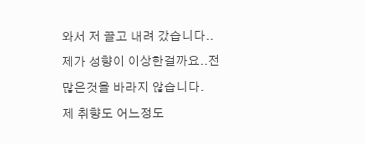와서 저 끌고 내려 갔습니다..
제가 성향이 이상한걸까요..전 많은것을 바라지 않습니다.
제 취향도 어느정도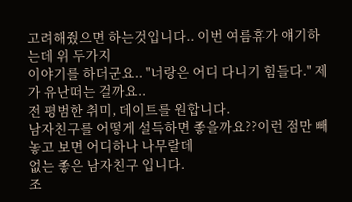고려해줬으면 하는것입니다.. 이번 여름휴가 얘기하는데 위 두가지
이야기를 하더군요.. "너랑은 어디 다니기 힘들다." 제가 유난떠는 걸까요..
전 평범한 취미, 데이트를 원합니다.
남자친구를 어떻게 설득하면 좋을까요??이런 점만 빼놓고 보면 어디하나 나무랄데
없는 좋은 남자친구 입니다.
조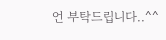언 부탁드립니다..^^